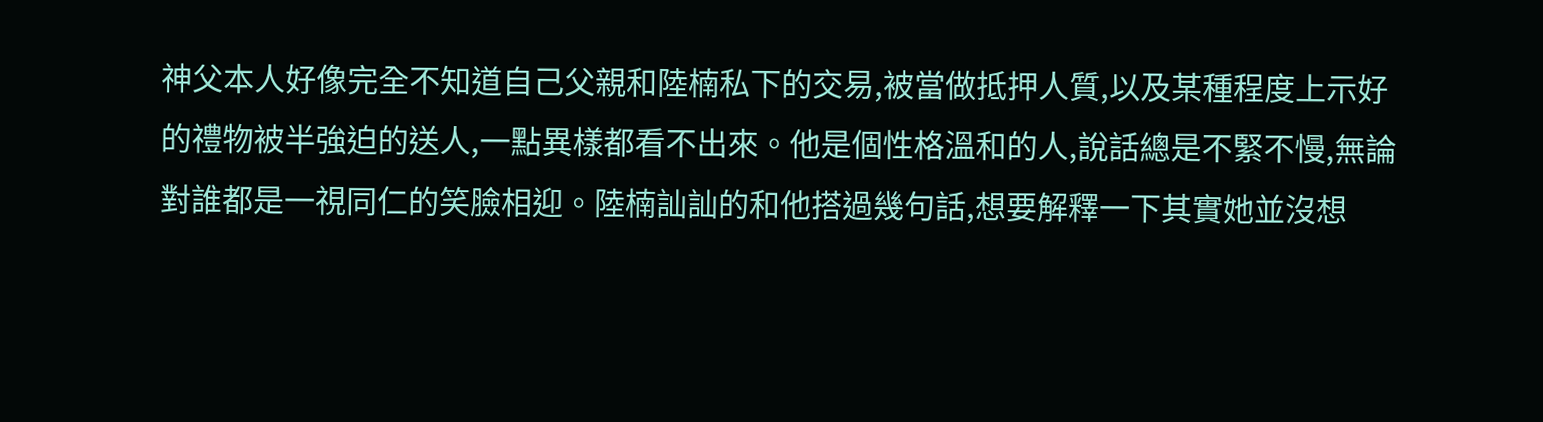神父本人好像完全不知道自己父親和陸楠私下的交易,被當做抵押人質,以及某種程度上示好的禮物被半強迫的送人,一點異樣都看不出來。他是個性格溫和的人,說話總是不緊不慢,無論對誰都是一視同仁的笑臉相迎。陸楠訕訕的和他搭過幾句話,想要解釋一下其實她並沒想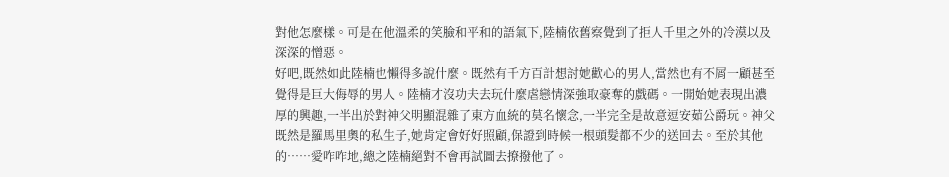對他怎麼樣。可是在他溫柔的笑臉和平和的語氣下,陸楠依舊察覺到了拒人千里之外的冷漠以及深深的憎惡。
好吧,既然如此陸楠也懶得多說什麼。既然有千方百計想討她歡心的男人,當然也有不屑一顧甚至覺得是巨大侮辱的男人。陸楠才沒功夫去玩什麼虐戀情深強取豪奪的戲碼。一開始她表現出濃厚的興趣,一半出於對神父明顯混雜了東方血統的莫名懷念,一半完全是故意逗安茹公爵玩。神父既然是羅馬里奧的私生子,她肯定會好好照顧,保證到時候一根頭髮都不少的送回去。至於其他的……愛咋咋地,總之陸楠絕對不會再試圖去撩撥他了。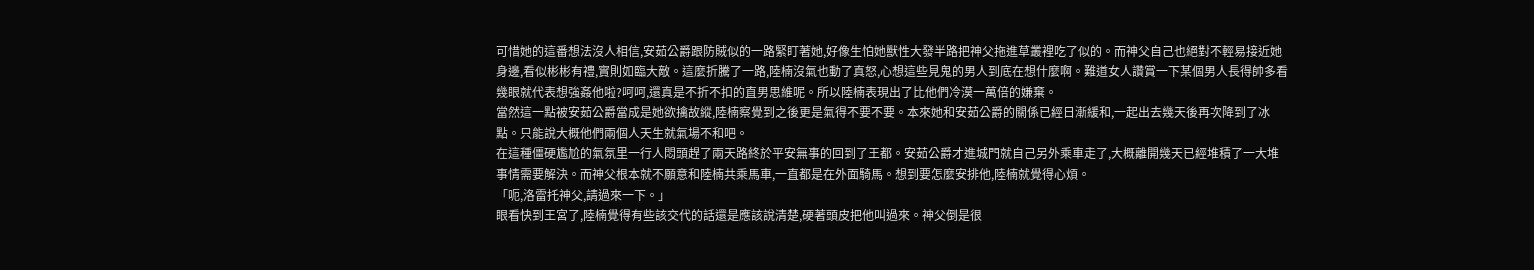可惜她的這番想法沒人相信,安茹公爵跟防賊似的一路緊盯著她,好像生怕她獸性大發半路把神父拖進草叢裡吃了似的。而神父自己也絕對不輕易接近她身邊,看似彬彬有禮,實則如臨大敵。這麼折騰了一路,陸楠沒氣也動了真怒,心想這些見鬼的男人到底在想什麼啊。難道女人讚賞一下某個男人長得帥多看幾眼就代表想強姦他啦?呵呵,還真是不折不扣的直男思維呢。所以陸楠表現出了比他們冷漠一萬倍的嫌棄。
當然這一點被安茹公爵當成是她欲擒故縱,陸楠察覺到之後更是氣得不要不要。本來她和安茹公爵的關係已經日漸緩和,一起出去幾天後再次降到了冰點。只能說大概他們兩個人天生就氣場不和吧。
在這種僵硬尷尬的氣氛里一行人悶頭趕了兩天路終於平安無事的回到了王都。安茹公爵才進城門就自己另外乘車走了,大概離開幾天已經堆積了一大堆事情需要解決。而神父根本就不願意和陸楠共乘馬車,一直都是在外面騎馬。想到要怎麼安排他,陸楠就覺得心煩。
「呃,洛雷托神父,請過來一下。」
眼看快到王宮了,陸楠覺得有些該交代的話還是應該說清楚,硬著頭皮把他叫過來。神父倒是很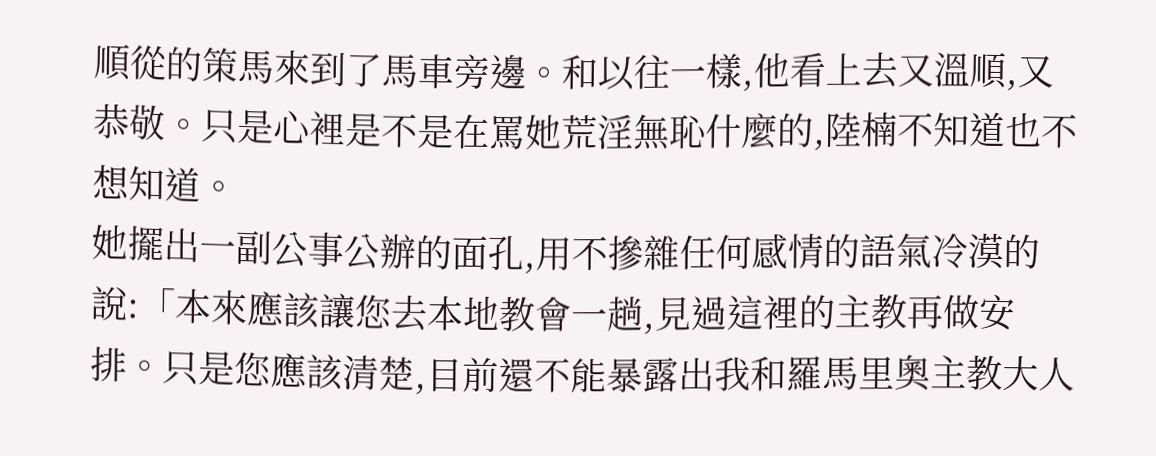順從的策馬來到了馬車旁邊。和以往一樣,他看上去又溫順,又恭敬。只是心裡是不是在罵她荒淫無恥什麼的,陸楠不知道也不想知道。
她擺出一副公事公辦的面孔,用不摻雜任何感情的語氣冷漠的說:「本來應該讓您去本地教會一趟,見過這裡的主教再做安排。只是您應該清楚,目前還不能暴露出我和羅馬里奧主教大人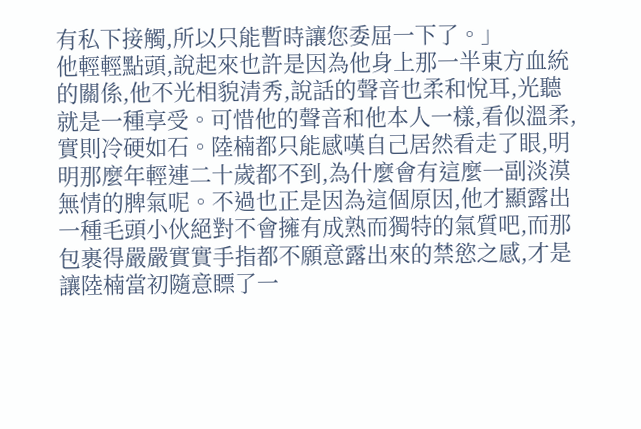有私下接觸,所以只能暫時讓您委屈一下了。」
他輕輕點頭,說起來也許是因為他身上那一半東方血統的關係,他不光相貌清秀,說話的聲音也柔和悅耳,光聽就是一種享受。可惜他的聲音和他本人一樣,看似溫柔,實則冷硬如石。陸楠都只能感嘆自己居然看走了眼,明明那麼年輕連二十歲都不到,為什麼會有這麼一副淡漠無情的脾氣呢。不過也正是因為這個原因,他才顯露出一種毛頭小伙絕對不會擁有成熟而獨特的氣質吧,而那包裹得嚴嚴實實手指都不願意露出來的禁慾之感,才是讓陸楠當初隨意瞟了一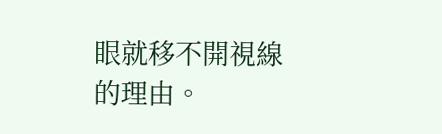眼就移不開視線的理由。